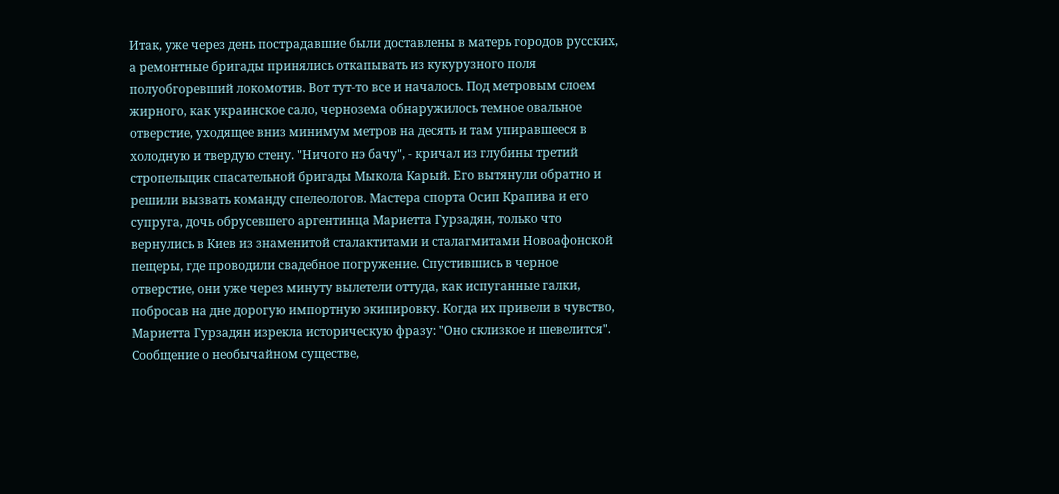Итак, уже через день пострадавшие были доставлены в матерь городов русских, а ремонтные бригады принялись откапывать из кукурузного поля полуобгоревший локомотив. Вот тут-то все и началось. Под метровым слоем жирного, как украинское сало, чернозема обнаружилось темное овальное отверстие, уходящее вниз минимум метров на десять и там упиравшееся в холодную и твердую стену. "Ничого нэ бачу", - кричал из глубины третий стропельщик спасательной бригады Мыкола Карый. Его вытянули обратно и решили вызвать команду спелеологов. Мастера спорта Осип Крапива и его супруга, дочь обрусевшего аргентинца Мариетта Гурзадян, только что вернулись в Киев из знаменитой сталактитами и сталагмитами Новоафонской пещеры, где проводили свадебное погружение. Спустившись в черное отверстие, они уже через минуту вылетели оттуда, как испуганные галки, побросав на дне дорогую импортную экипировку. Когда их привели в чувство, Мариетта Гурзадян изрекла историческую фразу: "Оно склизкое и шевелится".
Сообщение о необычайном существе,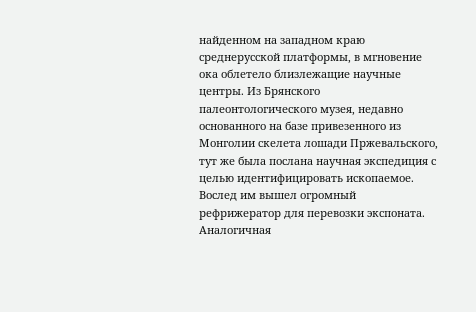найденном на западном краю среднерусской платформы, в мгновение ока облетело близлежащие научные центры. Из Брянского палеонтологического музея, недавно основанного на базе привезенного из Монголии скелета лошади Пржевальского, тут же была послана научная экспедиция с целью идентифицировать ископаемое. Вослед им вышел огромный рефрижератор для перевозки экспоната. Аналогичная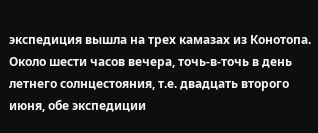экспедиция вышла на трех камазах из Конотопа.
Около шести часов вечера, точь-в-точь в день летнего солнцестояния, т.е. двадцать второго июня, обе экспедиции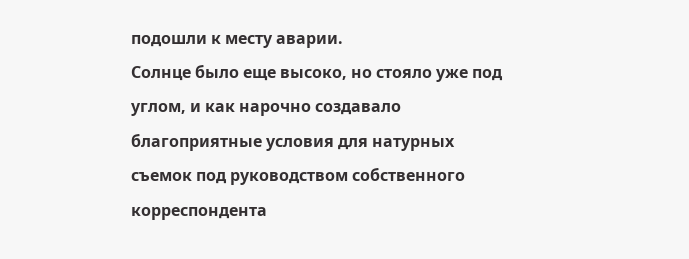подошли к месту аварии.
Солнце было еще высоко, но стояло уже под углом, и как нарочно создавало благоприятные условия для натурных съемок под руководством собственного корреспондента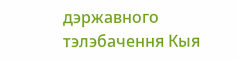дэржавного тэлэбачення Кыя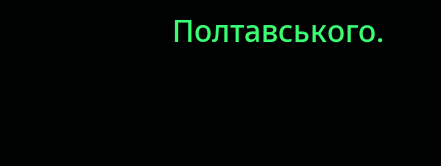Полтавського.